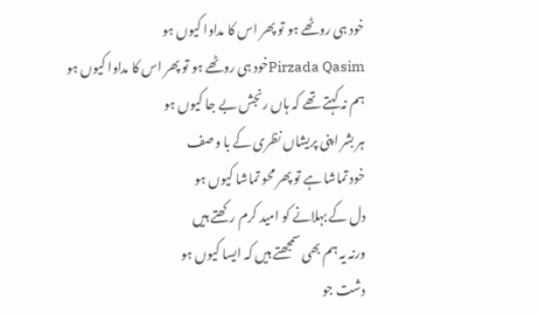خود ہی روٹھے ہو تو پھر اس کا مداوا کیوں ہو
Pirzada Qasimخود ہی روٹھے ہو تو پھر اس کا مداوا کیوں ہو
ہم نہ کہتے تھے کہ ہاں رنجش بے جا کیوں ہو
ہر بشر اپنی پریشاں نظری کے با وصف
خود تماشا ہے تو پھر محو تماشا کیوں ہو
دل کے بہلانے کو امید کرم رکھتے ہیں
ورنہ یہ ہم بھی سمجھتے ہیں کہ ایسا کیوں ہو
دشت جو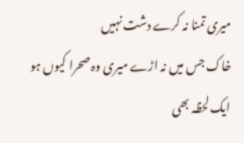میری تمنا نہ کرے دشت نہیں
خاک جس میں نہ اڑے میری وہ صحرا کیوں ہو
ایک لحظہ بھی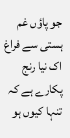جو پاؤں غم ہستی سے فراغ
اک نیا رنج پکارے ہے کہ تنہا کیوں ہو